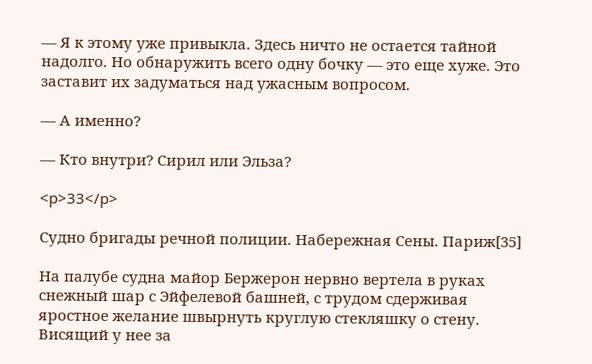— Я к этому уже привыкла. Здесь ничто не остается тайной надолго. Но обнаружить всего одну бочку — это еще хуже. Это заставит их задуматься над ужасным вопросом.

— А именно?

— Кто внутри? Сирил или Эльза?

<p>33</p>

Судно бригады речной полиции. Набережная Сены. Париж[35]

На палубе судна майор Бержерон нервно вертела в руках снежный шар с Эйфелевой башней, с трудом сдерживая яростное желание швырнуть круглую стекляшку о стену. Висящий у нее за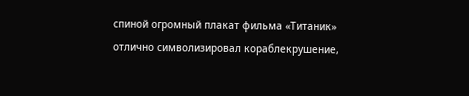спиной огромный плакат фильма «Титаник» отлично символизировал кораблекрушение,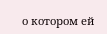о котором ей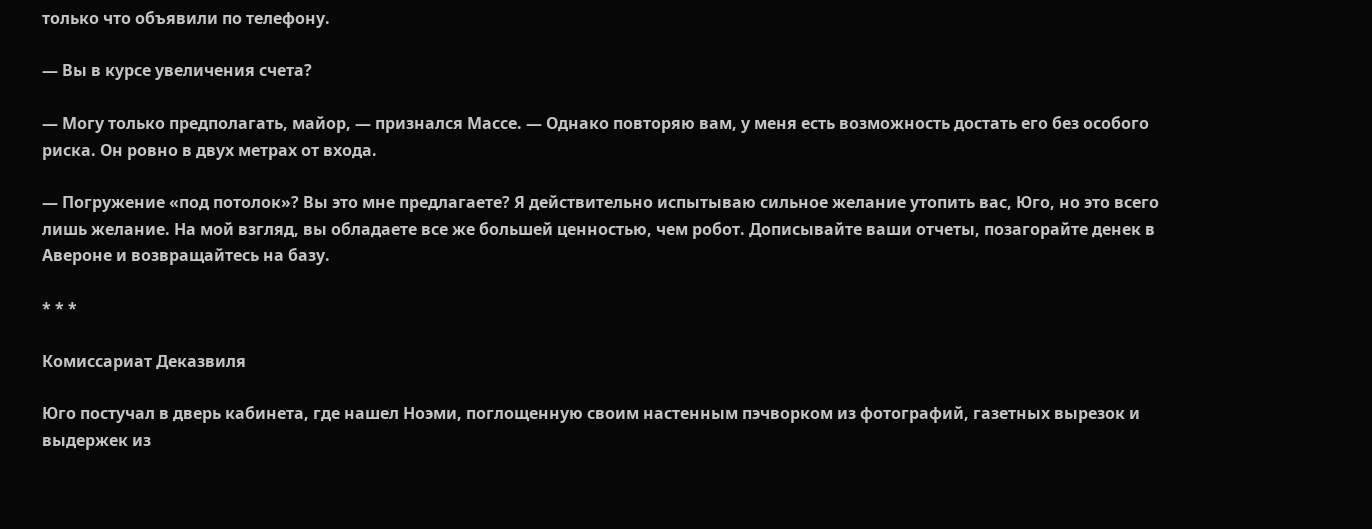только что объявили по телефону.

— Вы в курсе увеличения счета?

— Могу только предполагать, майор, — признался Массе. — Однако повторяю вам, у меня есть возможность достать его без особого риска. Он ровно в двух метрах от входа.

— Погружение «под потолок»? Вы это мне предлагаете? Я действительно испытываю сильное желание утопить вас, Юго, но это всего лишь желание. На мой взгляд, вы обладаете все же большей ценностью, чем робот. Дописывайте ваши отчеты, позагорайте денек в Авероне и возвращайтесь на базу.

* * *

Комиссариат Деказвиля

Юго постучал в дверь кабинета, где нашел Ноэми, поглощенную своим настенным пэчворком из фотографий, газетных вырезок и выдержек из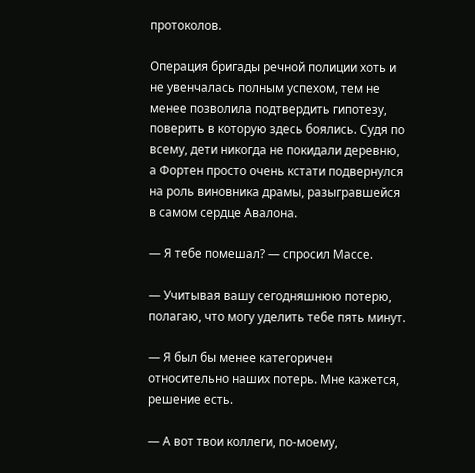протоколов.

Операция бригады речной полиции хоть и не увенчалась полным успехом, тем не менее позволила подтвердить гипотезу, поверить в которую здесь боялись. Судя по всему, дети никогда не покидали деревню, а Фортен просто очень кстати подвернулся на роль виновника драмы, разыгравшейся в самом сердце Авалона.

— Я тебе помешал? — спросил Массе.

— Учитывая вашу сегодняшнюю потерю, полагаю, что могу уделить тебе пять минут.

— Я был бы менее категоричен относительно наших потерь. Мне кажется, решение есть.

— А вот твои коллеги, по-моему,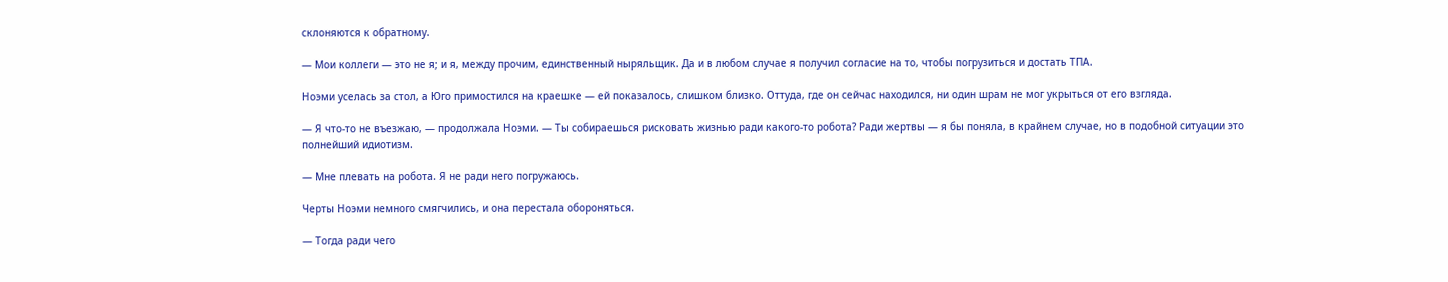склоняются к обратному.

— Мои коллеги — это не я; и я, между прочим, единственный ныряльщик. Да и в любом случае я получил согласие на то, чтобы погрузиться и достать ТПА.

Ноэми уселась за стол, а Юго примостился на краешке — ей показалось, слишком близко. Оттуда, где он сейчас находился, ни один шрам не мог укрыться от его взгляда.

— Я что-то не въезжаю, — продолжала Ноэми. — Ты собираешься рисковать жизнью ради какого-то робота? Ради жертвы — я бы поняла, в крайнем случае, но в подобной ситуации это полнейший идиотизм.

— Мне плевать на робота. Я не ради него погружаюсь.

Черты Ноэми немного смягчились, и она перестала обороняться.

— Тогда ради чего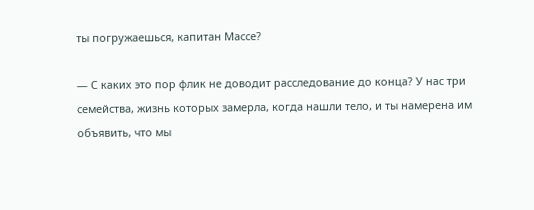ты погружаешься, капитан Массе?

— С каких это пор флик не доводит расследование до конца? У нас три семейства, жизнь которых замерла, когда нашли тело, и ты намерена им объявить, что мы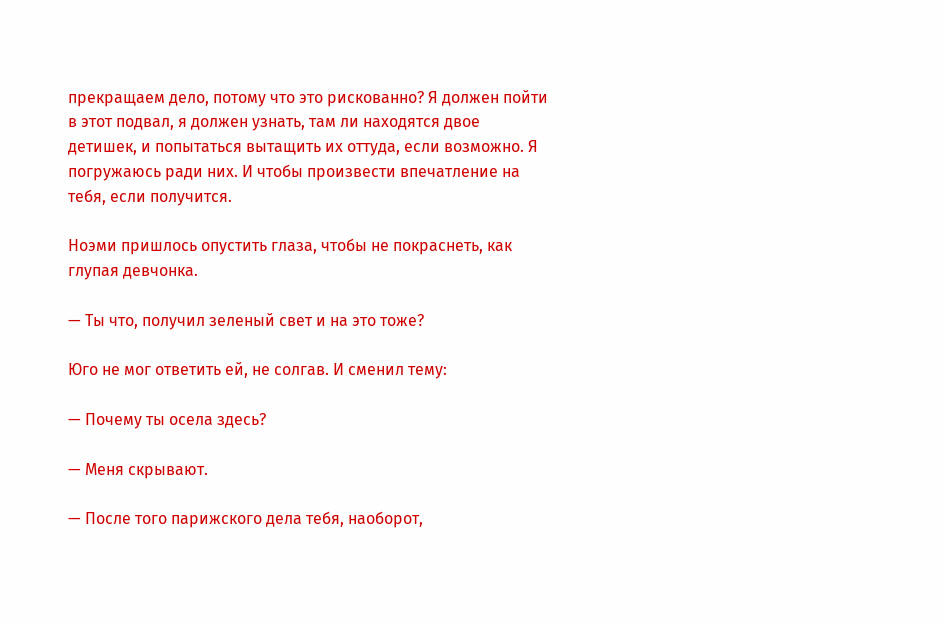прекращаем дело, потому что это рискованно? Я должен пойти в этот подвал, я должен узнать, там ли находятся двое детишек, и попытаться вытащить их оттуда, если возможно. Я погружаюсь ради них. И чтобы произвести впечатление на тебя, если получится.

Ноэми пришлось опустить глаза, чтобы не покраснеть, как глупая девчонка.

— Ты что, получил зеленый свет и на это тоже?

Юго не мог ответить ей, не солгав. И сменил тему:

— Почему ты осела здесь?

— Меня скрывают.

— После того парижского дела тебя, наоборот,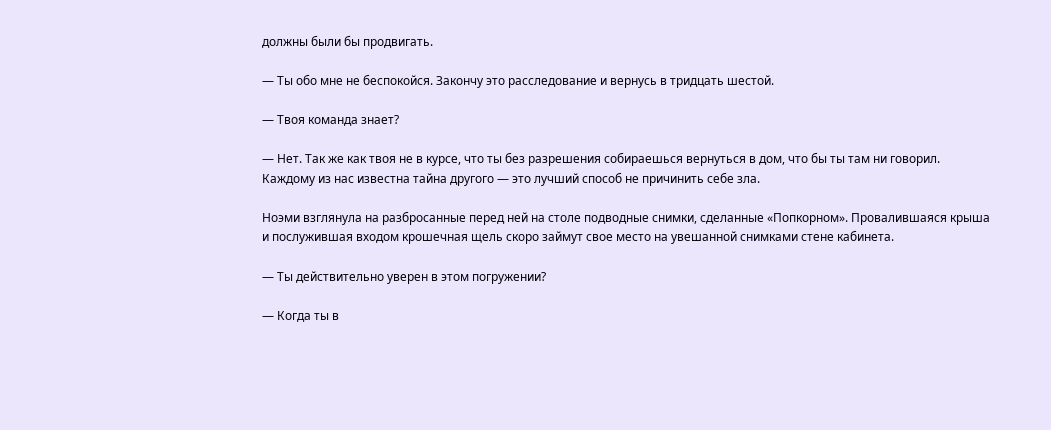должны были бы продвигать.

— Ты обо мне не беспокойся. Закончу это расследование и вернусь в тридцать шестой.

— Твоя команда знает?

— Нет. Так же как твоя не в курсе, что ты без разрешения собираешься вернуться в дом, что бы ты там ни говорил. Каждому из нас известна тайна другого — это лучший способ не причинить себе зла.

Ноэми взглянула на разбросанные перед ней на столе подводные снимки, сделанные «Попкорном». Провалившаяся крыша и послужившая входом крошечная щель скоро займут свое место на увешанной снимками стене кабинета.

— Ты действительно уверен в этом погружении?

— Когда ты в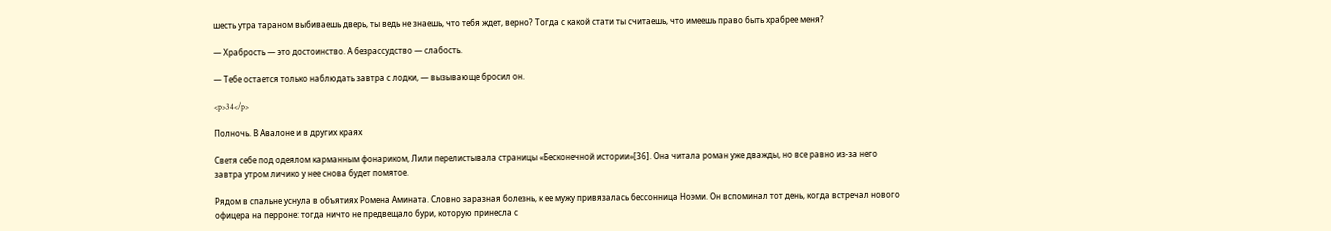шесть утра тараном выбиваешь дверь, ты ведь не знаешь, что тебя ждет, верно? Тогда с какой стати ты считаешь, что имеешь право быть храбрее меня?

— Храбрость — это достоинство. А безрассудство — слабость.

— Тебе остается только наблюдать завтра с лодки, — вызывающе бросил он.

<p>34</p>

Полночь. В Авалоне и в других краях

Светя себе под одеялом карманным фонариком, Лили перелистывала страницы «Бесконечной истории»[36]. Она читала роман уже дважды, но все равно из-за него завтра утром личико у нее снова будет помятое.

Рядом в спальне уснула в объятиях Ромена Амината. Словно заразная болезнь, к ее мужу привязалась бессонница Ноэми. Он вспоминал тот день, когда встречал нового офицера на перроне: тогда ничто не предвещало бури, которую принесла с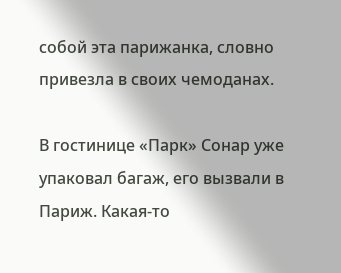собой эта парижанка, словно привезла в своих чемоданах.

В гостинице «Парк» Сонар уже упаковал багаж, его вызвали в Париж. Какая-то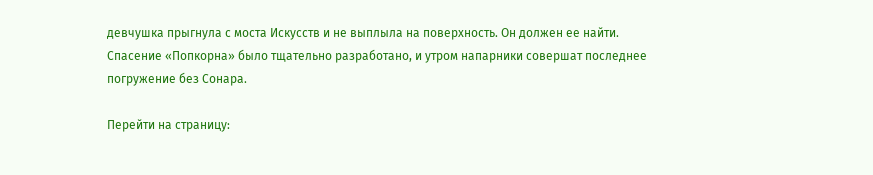девчушка прыгнула с моста Искусств и не выплыла на поверхность. Он должен ее найти. Спасение «Попкорна» было тщательно разработано, и утром напарники совершат последнее погружение без Сонара.

Перейти на страницу: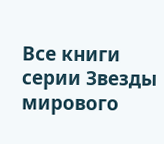Все книги серии Звезды мирового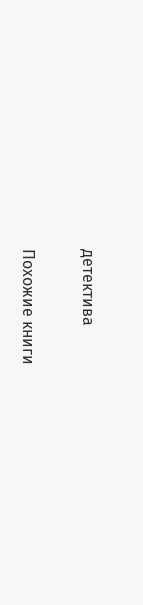детектива

Похожие книги